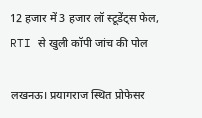12 हजार में 3 हजार लॉ स्टूडेंट्स फेल, RTI से खुली कॉपी जांच की पोल

लखनऊ। प्रयागराज स्थित प्रोफेसर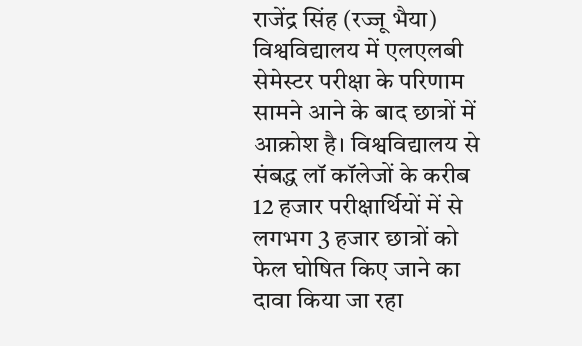राजेंद्र सिंह (रज्जू भैया) विश्वविद्यालय में एलएलबी सेमेस्टर परीक्षा के परिणाम सामने आने के बाद छात्रों में आक्रोश है। विश्वविद्यालय से संबद्ध लॉ कॉलेजों के करीब 12 हजार परीक्षार्थियों में से लगभग 3 हजार छात्रों को फेल घोषित किए जाने का दावा किया जा रहा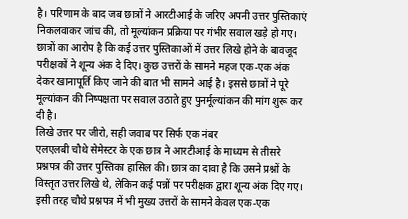है। परिणाम के बाद जब छात्रों ने आरटीआई के जरिए अपनी उत्तर पुस्तिकाएं निकलवाकर जांच की, तो मूल्यांकन प्रक्रिया पर गंभीर सवाल खड़े हो गए।
छात्रों का आरोप है कि कई उत्तर पुस्तिकाओं में उत्तर लिखे होने के बावजूद परीक्षकों ने शून्य अंक दे दिए। कुछ उत्तरों के सामने महज एक-एक अंक देकर खानापूर्ति किए जाने की बात भी सामने आई है। इससे छात्रों ने पूरे मूल्यांकन की निष्पक्षता पर सवाल उठाते हुए पुनर्मूल्यांकन की मांग शुरू कर दी है।
लिखे उत्तर पर जीरो, सही जवाब पर सिर्फ एक नंबर
एलएलबी चौथे सेमेस्टर के एक छात्र ने आरटीआई के माध्यम से तीसरे प्रश्नपत्र की उत्तर पुस्तिका हासिल की। छात्र का दावा है कि उसने प्रश्नों के विस्तृत उत्तर लिखे थे, लेकिन कई पन्नों पर परीक्षक द्वारा शून्य अंक दिए गए। इसी तरह चौथे प्रश्नपत्र में भी मुख्य उत्तरों के सामने केवल एक-एक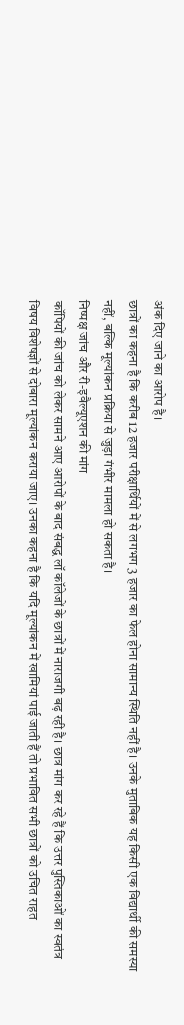अंक दिए जाने का आरोप है।
छात्रों का कहना है कि करीब 12 हजार परीक्षार्थियों में से लगभग 3 हजार का फेल होना सामान्य स्थिति नहीं है। उनके मुताबिक यह किसी एक विद्यार्थी की समस्या नहीं, बल्कि मूल्यांकन प्रक्रिया से जुड़ा गंभीर मामला हो सकता है।
निष्पक्ष जांच और री-इवैल्यूएशन की मांग
कॉपियों की जांच को लेकर सामने आए आरोपों के बाद संबद्ध लॉ कॉलेजों के छात्रों में नाराजगी बढ़ रही है। छात्र मांग कर रहे हैं कि उत्तर पुस्तिकाओं का स्वतंत्र विषय विशेषज्ञों से दोबारा मूल्यांकन कराया जाए। उनका कहना है कि यदि मूल्यांकन में खामियां पाई जाती हैं तो प्रभावित सभी छात्रों को उचित राहत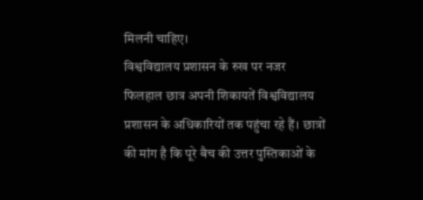मिलनी चाहिए।
विश्वविद्यालय प्रशासन के रुख पर नजर
फिलहाल छात्र अपनी शिकायतें विश्वविद्यालय प्रशासन के अधिकारियों तक पहुंचा रहे हैं। छात्रों की मांग है कि पूरे बैच की उत्तर पुस्तिकाओं के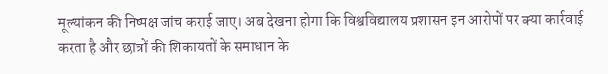मूल्यांकन की निष्पक्ष जांच कराई जाए। अब देखना होगा कि विश्वविद्यालय प्रशासन इन आरोपों पर क्या कार्रवाई करता है और छात्रों की शिकायतों के समाधान के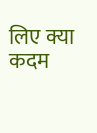लिए क्या कदम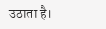उठाता है।